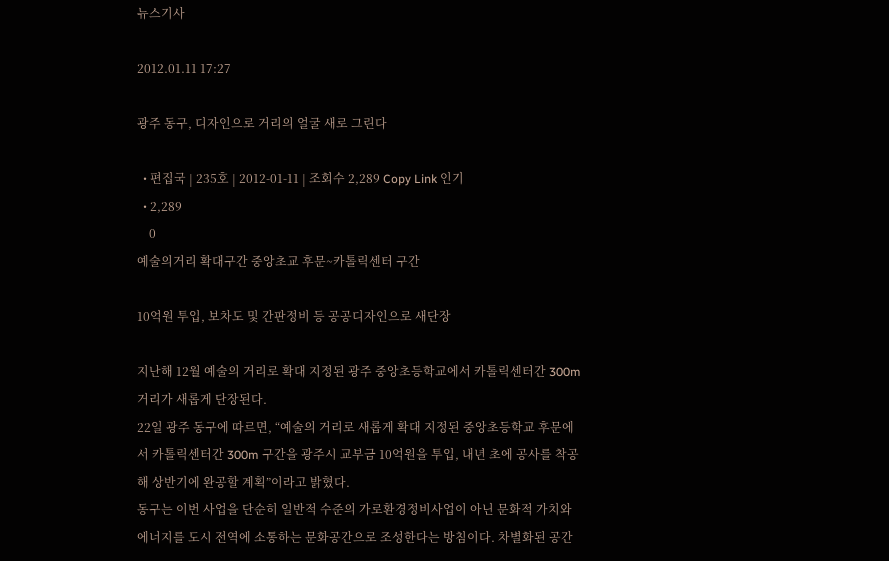뉴스기사

2012.01.11 17:27

광주 동구, 디자인으로 거리의 얼굴 새로 그린다

  • 편집국 | 235호 | 2012-01-11 | 조회수 2,289 Copy Link 인기
  • 2,289
    0
예술의거리 확대구간 중앙초교 후문~카톨릭센터 구간

10억원 투입, 보차도 및 간판정비 등 공공디자인으로 새단장

지난해 12월 예술의 거리로 확대 지정된 광주 중앙초등학교에서 카톨릭센터간 300m거리가 새롭게 단장된다.
22일 광주 동구에 따르면, “예술의 거리로 새롭게 확대 지정된 중앙초등학교 후문에서 카톨릭센터간 300m 구간을 광주시 교부금 10억원을 투입, 내년 초에 공사를 착공해 상반기에 완공할 계획”이라고 밝혔다.
동구는 이번 사업을 단순히 일반적 수준의 가로환경정비사업이 아닌 문화적 가치와 에너지를 도시 전역에 소통하는 문화공간으로 조성한다는 방침이다. 차별화된 공간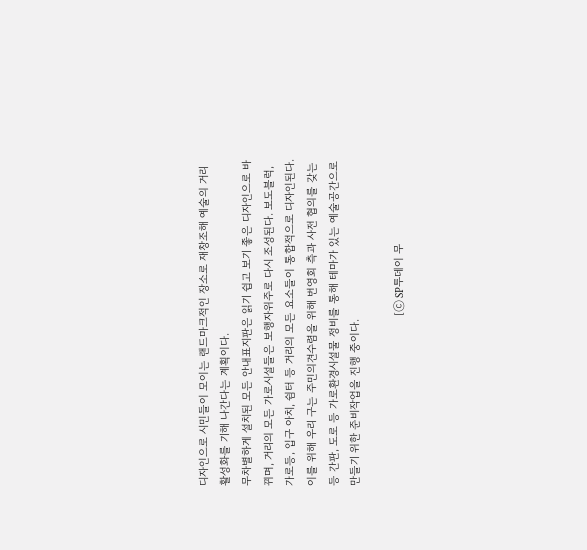디자인으로 시민들이 모이는 랜드마크적인 장소로 재창조해 예술의 거리 활성화를 기해 나간다는 계획이다.
무차별하게 설치된 모든 안내표지판은 읽기 쉽고 보기 좋은 디자인으로 바뀌며, 거리의 모든 가로시설들은 보행자위주로 다시 조성된다. 보도블럭, 가로등, 입구 아치, 쉼터 등 거리의 모든 요소들이 통합적으로 디자인된다.
이를 위해 우리 구는 주민의견수렴을 위해 번영회 측과 사전 협의를 갖는 등 간판, 도로 등 가로환경시설물 정비를 통해 테마가 있는 예술공간으로 만들기 위한 준비작업을 진행 중이다.

                                                                                     [ⓒ SP투데이 무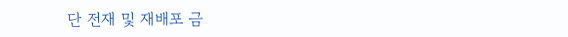단 전재 및 재배포 금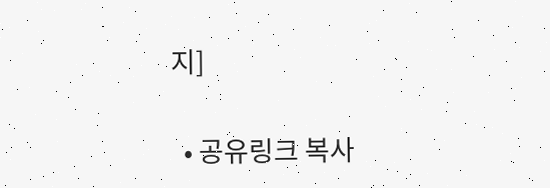지]

  • 공유링크 복사